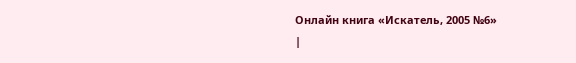Онлайн книга «Искатель, 2005 №6»
|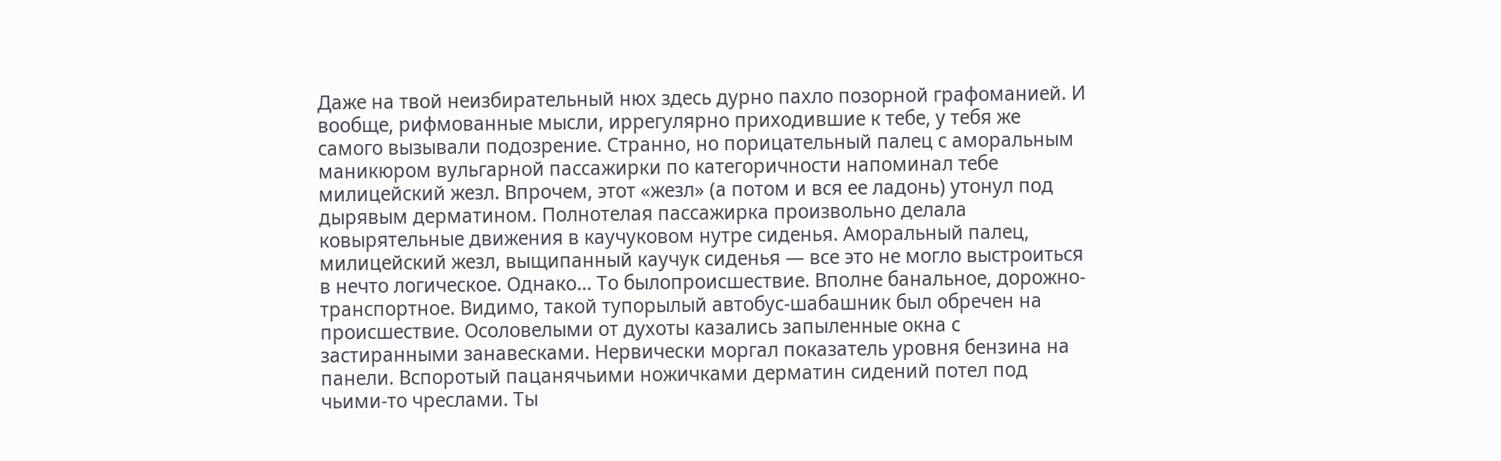Даже на твой неизбирательный нюх здесь дурно пахло позорной графоманией. И вообще, рифмованные мысли, иррегулярно приходившие к тебе, у тебя же самого вызывали подозрение. Странно, но порицательный палец с аморальным маникюром вульгарной пассажирки по категоричности напоминал тебе милицейский жезл. Впрочем, этот «жезл» (а потом и вся ее ладонь) утонул под дырявым дерматином. Полнотелая пассажирка произвольно делала ковырятельные движения в каучуковом нутре сиденья. Аморальный палец, милицейский жезл, выщипанный каучук сиденья — все это не могло выстроиться в нечто логическое. Однако… То былопроисшествие. Вполне банальное, дорожно-транспортное. Видимо, такой тупорылый автобус-шабашник был обречен на происшествие. Осоловелыми от духоты казались запыленные окна с застиранными занавесками. Нервически моргал показатель уровня бензина на панели. Вспоротый пацанячьими ножичками дерматин сидений потел под чьими-то чреслами. Ты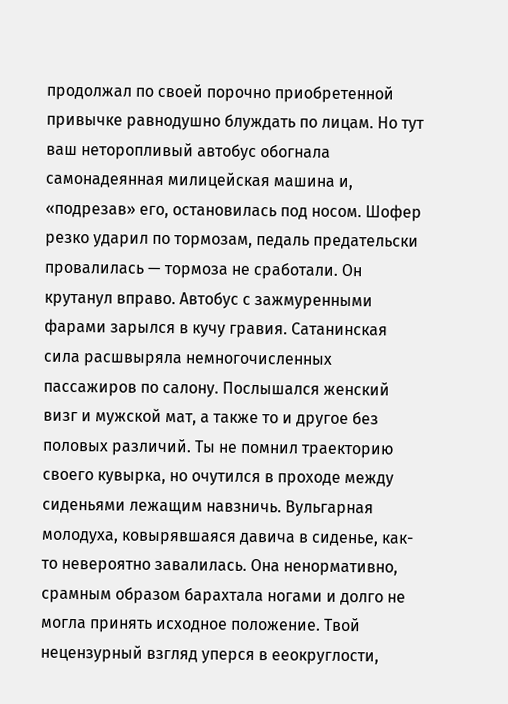продолжал по своей порочно приобретенной привычке равнодушно блуждать по лицам. Но тут ваш неторопливый автобус обогнала самонадеянная милицейская машина и, «подрезав» его, остановилась под носом. Шофер резко ударил по тормозам, педаль предательски провалилась — тормоза не сработали. Он крутанул вправо. Автобус с зажмуренными фарами зарылся в кучу гравия. Сатанинская сила расшвыряла немногочисленных пассажиров по салону. Послышался женский визг и мужской мат, а также то и другое без половых различий. Ты не помнил траекторию своего кувырка, но очутился в проходе между сиденьями лежащим навзничь. Вульгарная молодуха, ковырявшаяся давича в сиденье, как-то невероятно завалилась. Она ненормативно, срамным образом барахтала ногами и долго не могла принять исходное положение. Твой нецензурный взгляд уперся в ееокруглости,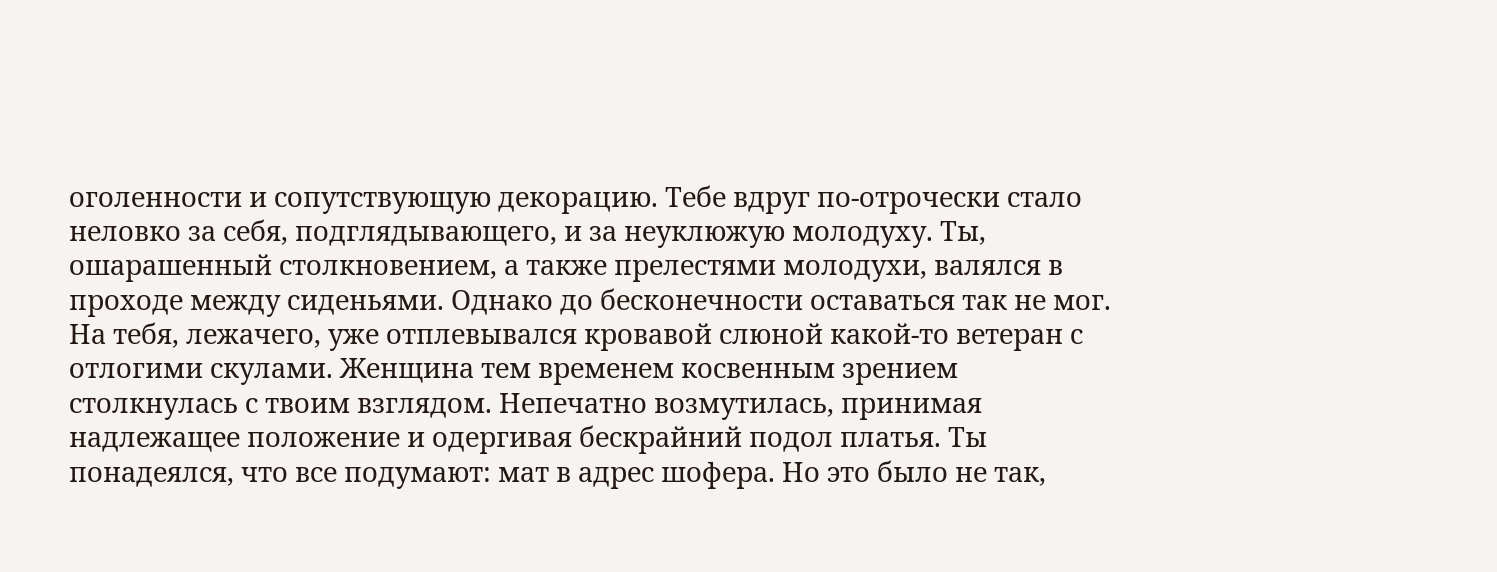оголенности и сопутствующую декорацию. Тебе вдруг по-отрочески стало неловко за себя, подглядывающего, и за неуклюжую молодуху. Ты, ошарашенный столкновением, а также прелестями молодухи, валялся в проходе между сиденьями. Однако до бесконечности оставаться так не мог. На тебя, лежачего, уже отплевывался кровавой слюной какой-то ветеран с отлогими скулами. Женщина тем временем косвенным зрением столкнулась с твоим взглядом. Непечатно возмутилась, принимая надлежащее положение и одергивая бескрайний подол платья. Ты понадеялся, что все подумают: мат в адрес шофера. Но это было не так,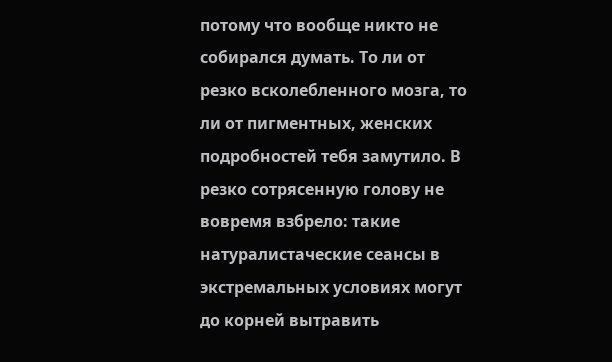потому что вообще никто не собирался думать. То ли от резко всколебленного мозга, то ли от пигментных, женских подробностей тебя замутило. В резко сотрясенную голову не вовремя взбрело: такие натуралистаческие сеансы в экстремальных условиях могут до корней вытравить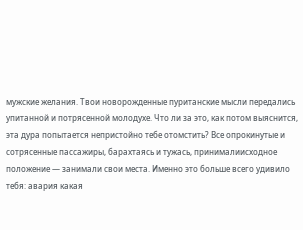мужские желания. Твои новорожденные пуританские мысли передались упитанной и потрясенной молодухе. Что ли за это, как потом выяснится, эта дура попытается непристойно тебе отомстить? Все опрокинутые и сотрясенные пассажиры, барахтаясь и тужась, принималиисходное положение — занимали свои места. Именно это больше всего удивило тебя: авария какая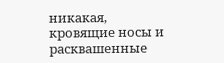никакая, кровящие носы и расквашенные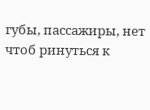губы, пассажиры, нет чтоб ринуться к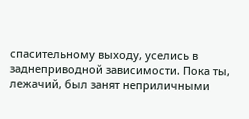спасительному выходу, уселись в заднеприводной зависимости. Пока ты, лежачий, был занят неприличными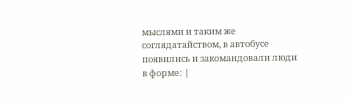мыслями и таким же соглядатайством, в автобусе появились и закомандовали люди в форме: |